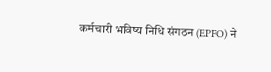कर्मचारी भविष्य निधि संगठन (EPFO) ने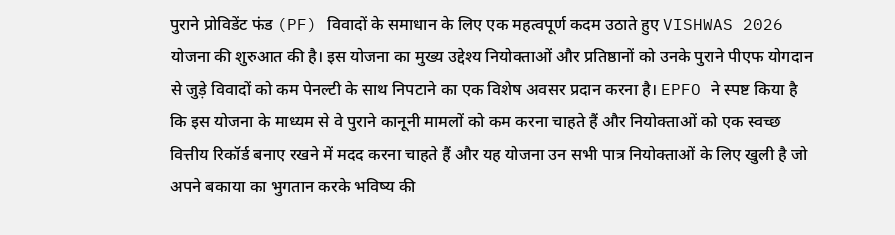पुराने प्रोविडेंट फंड (PF) विवादों के समाधान के लिए एक महत्वपूर्ण कदम उठाते हुए VISHWAS 2026 योजना की शुरुआत की है। इस योजना का मुख्य उद्देश्य नियोक्ताओं और प्रतिष्ठानों को उनके पुराने पीएफ योगदान से जुड़े विवादों को कम पेनल्टी के साथ निपटाने का एक विशेष अवसर प्रदान करना है। EPFO ने स्पष्ट किया है कि इस योजना के माध्यम से वे पुराने कानूनी मामलों को कम करना चाहते हैं और नियोक्ताओं को एक स्वच्छ वित्तीय रिकॉर्ड बनाए रखने में मदद करना चाहते हैं और यह योजना उन सभी पात्र नियोक्ताओं के लिए खुली है जो अपने बकाया का भुगतान करके भविष्य की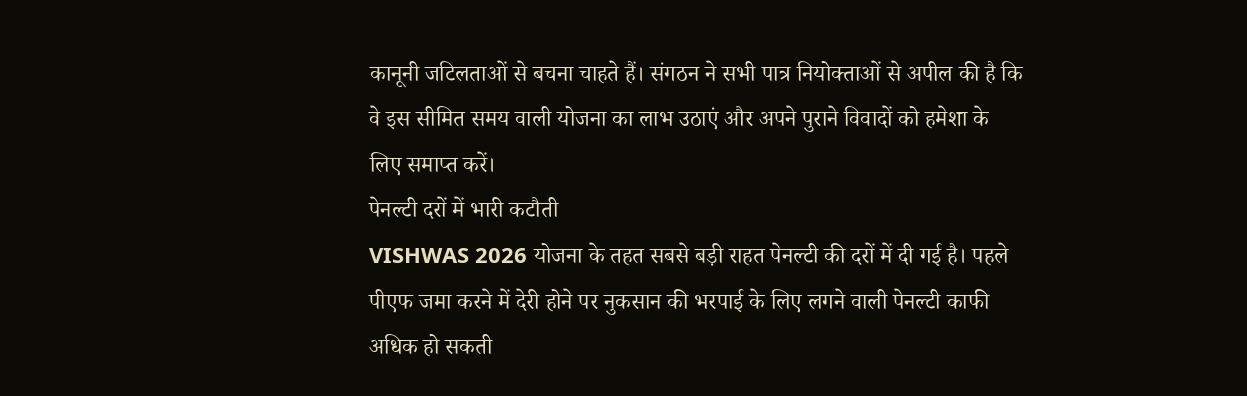कानूनी जटिलताओं से बचना चाहते हैं। संगठन ने सभी पात्र नियोक्ताओं से अपील की है कि वे इस सीमित समय वाली योजना का लाभ उठाएं और अपने पुराने विवादों को हमेशा के लिए समाप्त करें।
पेनल्टी दरों में भारी कटौती
VISHWAS 2026 योजना के तहत सबसे बड़ी राहत पेनल्टी की दरों में दी गई है। पहले पीएफ जमा करने में देरी होने पर नुकसान की भरपाई के लिए लगने वाली पेनल्टी काफी अधिक हो सकती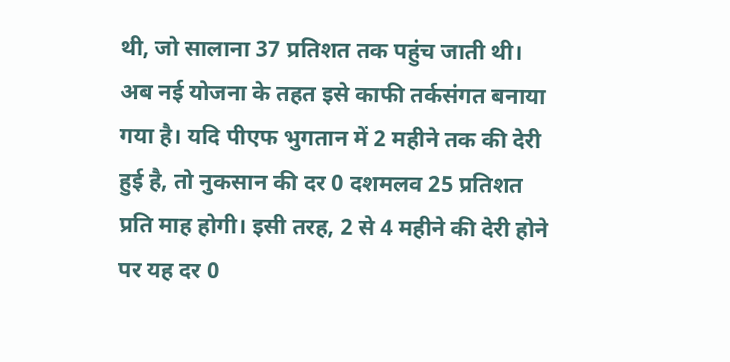थी, जो सालाना 37 प्रतिशत तक पहुंच जाती थी। अब नई योजना के तहत इसे काफी तर्कसंगत बनाया गया है। यदि पीएफ भुगतान में 2 महीने तक की देरी हुई है, तो नुकसान की दर 0 दशमलव 25 प्रतिशत प्रति माह होगी। इसी तरह, 2 से 4 महीने की देरी होने पर यह दर 0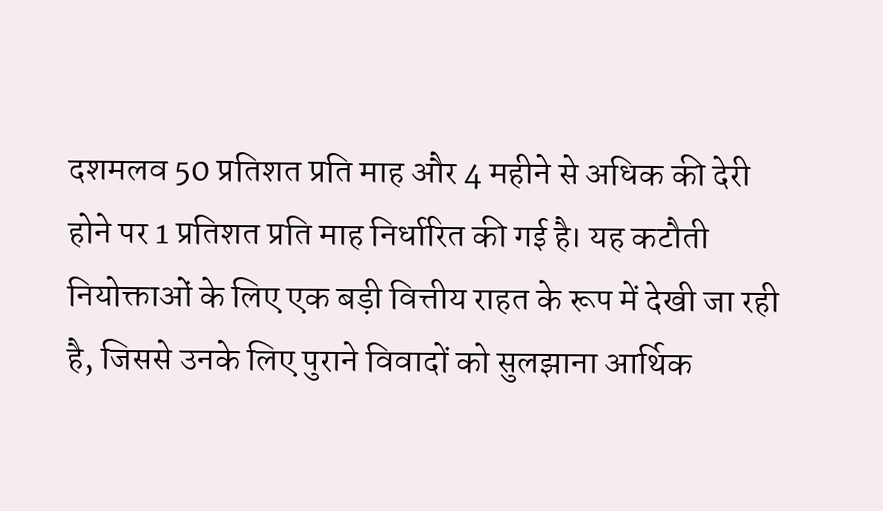दशमलव 50 प्रतिशत प्रति माह और 4 महीने से अधिक की देरी होने पर 1 प्रतिशत प्रति माह निर्धारित की गई है। यह कटौती नियोक्ताओं के लिए एक बड़ी वित्तीय राहत के रूप में देखी जा रही है, जिससे उनके लिए पुराने विवादों को सुलझाना आर्थिक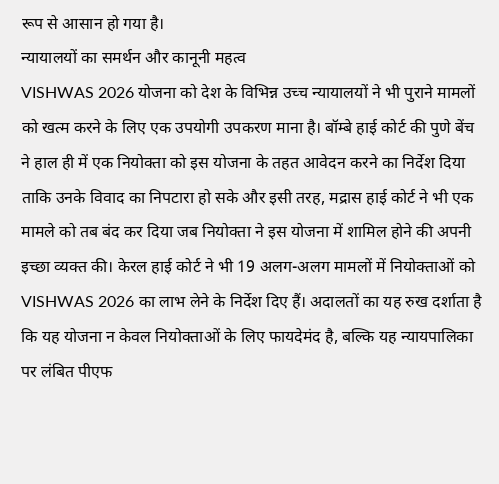रूप से आसान हो गया है।
न्यायालयों का समर्थन और कानूनी महत्व
VISHWAS 2026 योजना को देश के विभिन्न उच्च न्यायालयों ने भी पुराने मामलों को खत्म करने के लिए एक उपयोगी उपकरण माना है। बॉम्बे हाई कोर्ट की पुणे बेंच ने हाल ही में एक नियोक्ता को इस योजना के तहत आवेदन करने का निर्देश दिया ताकि उनके विवाद का निपटारा हो सके और इसी तरह, मद्रास हाई कोर्ट ने भी एक मामले को तब बंद कर दिया जब नियोक्ता ने इस योजना में शामिल होने की अपनी इच्छा व्यक्त की। केरल हाई कोर्ट ने भी 19 अलग-अलग मामलों में नियोक्ताओं को VISHWAS 2026 का लाभ लेने के निर्देश दिए हैं। अदालतों का यह रुख दर्शाता है कि यह योजना न केवल नियोक्ताओं के लिए फायदेमंद है, बल्कि यह न्यायपालिका पर लंबित पीएफ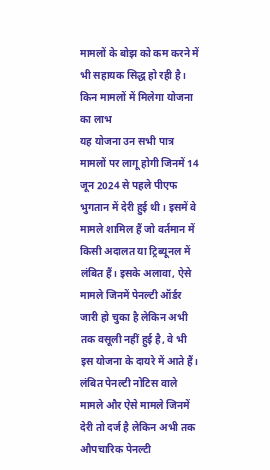मामलों के बोझ को कम करने में भी सहायक सिद्ध हो रही है।
किन मामलों में मिलेगा योजना का लाभ
यह योजना उन सभी पात्र मामलों पर लागू होगी जिनमें 14 जून 2024 से पहले पीएफ भुगतान में देरी हुई थी। इसमें वे मामले शामिल हैं जो वर्तमान में किसी अदालत या ट्रिब्यूनल में लंबित हैं। इसके अलावा, ऐसे मामले जिनमें पेनल्टी ऑर्डर जारी हो चुका है लेकिन अभी तक वसूली नहीं हुई है, वे भी इस योजना के दायरे में आते हैं। लंबित पेनल्टी नोटिस वाले मामले और ऐसे मामले जिनमें देरी तो दर्ज है लेकिन अभी तक औपचारिक पेनल्टी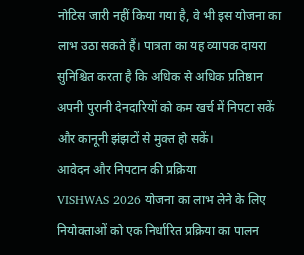नोटिस जारी नहीं किया गया है, वे भी इस योजना का लाभ उठा सकते हैं। पात्रता का यह व्यापक दायरा सुनिश्चित करता है कि अधिक से अधिक प्रतिष्ठान अपनी पुरानी देनदारियों को कम खर्च में निपटा सकें और कानूनी झंझटों से मुक्त हो सकें।
आवेदन और निपटान की प्रक्रिया
VISHWAS 2026 योजना का लाभ लेने के लिए नियोक्ताओं को एक निर्धारित प्रक्रिया का पालन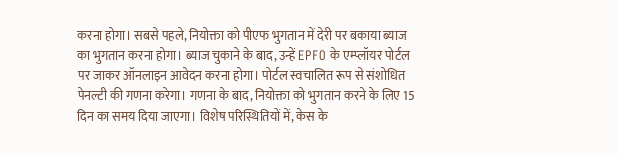करना होगा। सबसे पहले, नियोक्ता को पीएफ भुगतान में देरी पर बकाया ब्याज का भुगतान करना होगा। ब्याज चुकाने के बाद, उन्हें EPFO के एम्प्लॉयर पोर्टल पर जाकर ऑनलाइन आवेदन करना होगा। पोर्टल स्वचालित रूप से संशोधित पेनल्टी की गणना करेगा। गणना के बाद, नियोक्ता को भुगतान करने के लिए 15 दिन का समय दिया जाएगा। विशेष परिस्थितियों में, केस के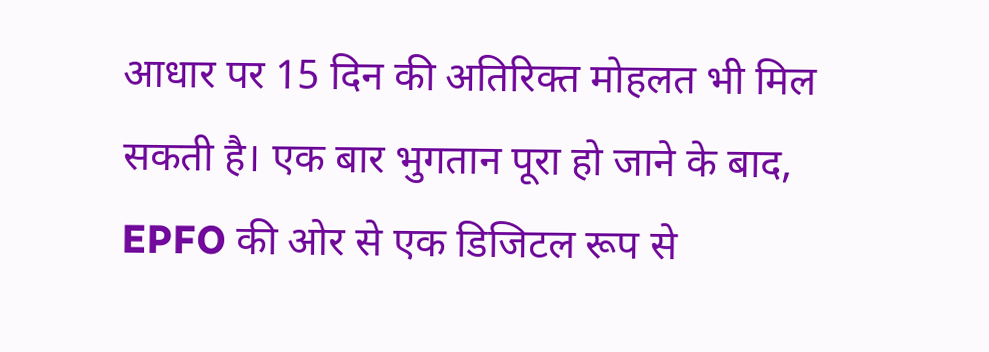आधार पर 15 दिन की अतिरिक्त मोहलत भी मिल सकती है। एक बार भुगतान पूरा हो जाने के बाद, EPFO की ओर से एक डिजिटल रूप से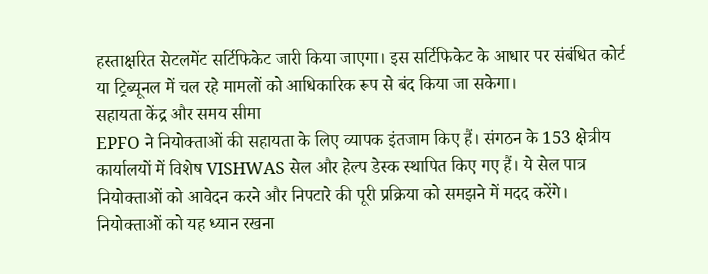हस्ताक्षरित सेटलमेंट सर्टिफिकेट जारी किया जाएगा। इस सर्टिफिकेट के आधार पर संबंधित कोर्ट या ट्रिब्यूनल में चल रहे मामलों को आधिकारिक रूप से बंद किया जा सकेगा।
सहायता केंद्र और समय सीमा
EPFO ने नियोक्ताओं की सहायता के लिए व्यापक इंतजाम किए हैं। संगठन के 153 क्षेत्रीय कार्यालयों में विशेष VISHWAS सेल और हेल्प डेस्क स्थापित किए गए हैं। ये सेल पात्र नियोक्ताओं को आवेदन करने और निपटारे की पूरी प्रक्रिया को समझने में मदद करेंगे। नियोक्ताओं को यह ध्यान रखना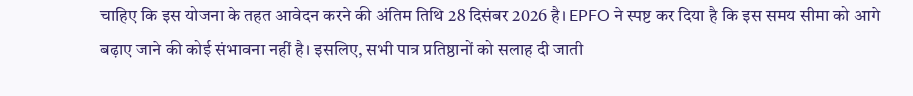चाहिए कि इस योजना के तहत आवेदन करने की अंतिम तिथि 28 दिसंबर 2026 है। EPFO ने स्पष्ट कर दिया है कि इस समय सीमा को आगे बढ़ाए जाने की कोई संभावना नहीं है। इसलिए, सभी पात्र प्रतिष्ठानों को सलाह दी जाती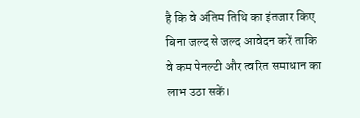है कि वे अंतिम तिथि का इंतजार किए बिना जल्द से जल्द आवेदन करें ताकि वे कम पेनल्टी और त्वरित समाधान का लाभ उठा सकें।